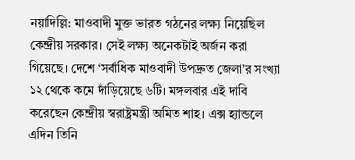নয়াদিল্লি: মাওবাদী মুক্ত ভারত গঠনের লক্ষ্য নিয়েছিল কেন্দ্রীয় সরকার। সেই লক্ষ্য অনেকটাই অর্জন করা গিয়েছে। দেশে ‘সর্বাধিক মাওবাদী উপদ্রুত জেলা’র সংখ্যা ১২ থেকে কমে দাঁড়িয়েছে ৬টি। মঙ্গলবার এই দাবি করেছেন কেন্দ্রীয় স্বরাষ্ট্রমন্ত্রী অমিত শাহ। এক্স হ্যান্ডলে এদিন তিনি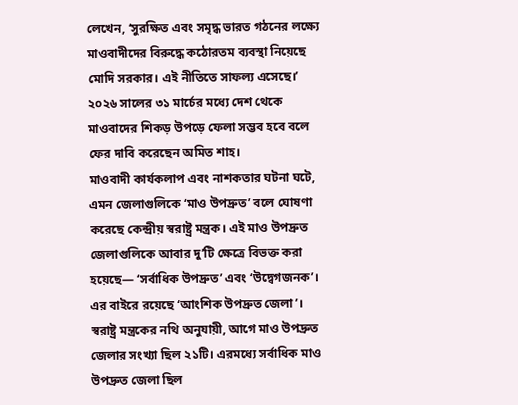লেখেন, ‘সুরক্ষিত এবং সমৃদ্ধ ভারত গঠনের লক্ষ্যে মাওবাদীদের বিরুদ্ধে কঠোরতম ব্যবস্থা নিয়েছে মোদি সরকার। এই নীতিতে সাফল্য এসেছে।’ ২০২৬ সালের ৩১ মার্চের মধ্যে দেশ থেকে মাওবাদের শিকড় উপড়ে ফেলা সম্ভব হবে বলে ফের দাবি করেছেন অমিত শাহ।
মাওবাদী কার্যকলাপ এবং নাশকতার ঘটনা ঘটে, এমন জেলাগুলিকে ‘মাও উপদ্রুত’ বলে ঘোষণা করেছে কেন্দ্রীয় স্বরাষ্ট্র মন্ত্রক। এই মাও উপদ্রুত জেলাগুলিকে আবার দু’টি ক্ষেত্রে বিভক্ত করা হয়েছে— ‘সর্বাধিক উপদ্রুত’ এবং ‘উদ্বেগজনক’। এর বাইরে রয়েছে ‘আংশিক উপদ্রুত জেলা’। স্বরাষ্ট্র মন্ত্রকের নথি অনুযায়ী, আগে মাও উপদ্রুত জেলার সংখ্যা ছিল ২১টি। এরমধ্যে সর্বাধিক মাও উপদ্রুত জেলা ছিল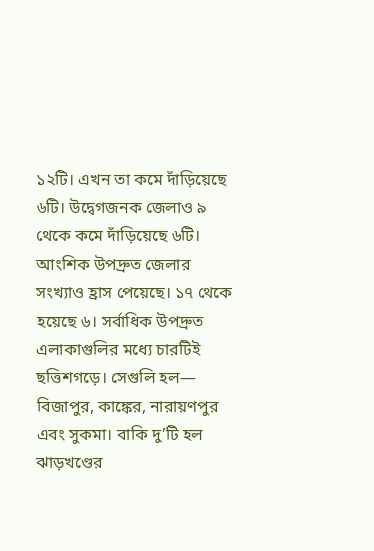১২টি। এখন তা কমে দাঁড়িয়েছে ৬টি। উদ্বেগজনক জেলাও ৯ থেকে কমে দাঁড়িয়েছে ৬টি। আংশিক উপদ্রুত জেলার সংখ্যাও হ্রাস পেয়েছে। ১৭ থেকে হয়েছে ৬। সর্বাধিক উপদ্রুত এলাকাগুলির মধ্যে চারটিই ছত্তিশগড়ে। সেগুলি হল— বিজাপুর, কাঙ্কের, নারায়ণপুর এবং সুকমা। বাকি দু’টি হল ঝাড়খণ্ডের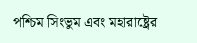পশ্চিম সিংভুম এবং মহারাষ্ট্রের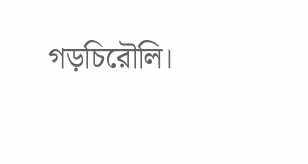গড়চিরৌলি।